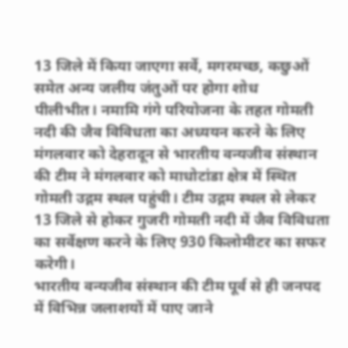13 जिले में किया जाएगा सर्वे, मगरमच्छ, कछुओं समेत अन्य जलीय जंतुओं पर होगा शोध
पीलीभीत। नमामि गंगे परियोजना के तहत गोमती नदी की जैव विविधता का अध्ययन करने के लिए मंगलवार को देहरादून से भारतीय वन्यजीव संस्थान की टीम ने मंगलवार को माधोटांडा क्षेत्र में स्थित गोमती उद्गम स्थल पहुंची। टीम उद्गम स्थल से लेकर 13 जिले से होकर गुजरी गोमती नदी में जैव विविधता का सर्वेक्षण करने के लिए 930 किलोमीटर का सफर करेगी।
भारतीय वन्यजीव संस्थान की टीम पूर्व से ही जनपद में विभिन्न जलाशयों में पाए जाने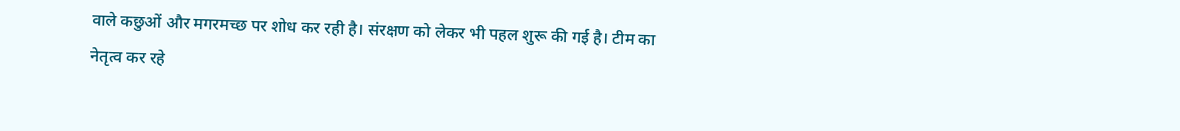वाले कछुओं और मगरमच्छ पर शोध कर रही है। संरक्षण को लेकर भी पहल शुरू की गई है। टीम का नेतृत्व कर रहे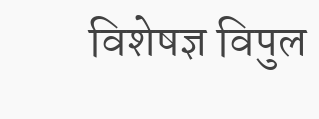विशेषज्ञ विपुल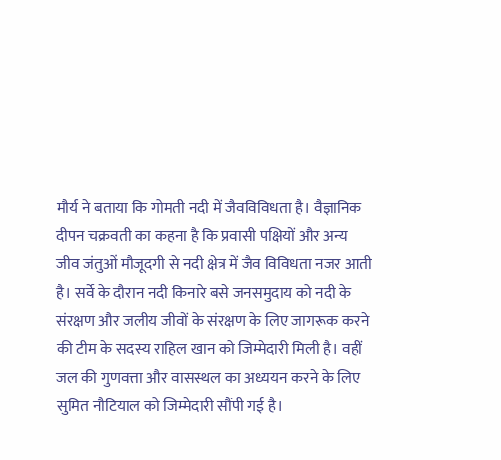मौर्य ने बताया कि गोमती नदी में जैवविविधता है। वैज्ञानिक दीपन चक्रवती का कहना है कि प्रवासी पक्षियों और अन्य जीव जंतुओं मौजूदगी से नदी क्षेत्र में जैव विविधता नजर आती है। सर्वे के दौरान नदी किनारे बसे जनसमुदाय को नदी के संरक्षण और जलीय जीवों के संरक्षण के लिए जागरूक करने की टीम के सदस्य राहिल खान को जिम्मेदारी मिली है। वहीं जल की गुणवत्ता और वासस्थल का अध्ययन करने के लिए सुमित नौटियाल को जिम्मेदारी सौंपी गई है।